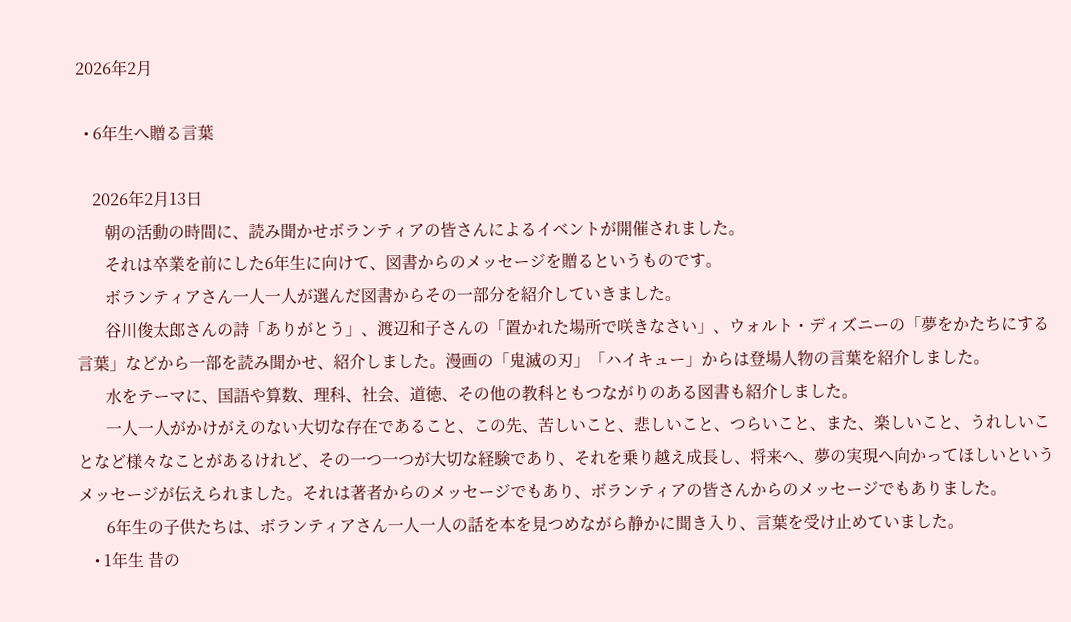2026年2月

  • 6年生へ贈る言葉

    2026年2月13日
       朝の活動の時間に、読み聞かせボランティアの皆さんによるイベントが開催されました。
       それは卒業を前にした6年生に向けて、図書からのメッセージを贈るというものです。
       ボランティアさん一人一人が選んだ図書からその一部分を紹介していきました。
       谷川俊太郎さんの詩「ありがとう」、渡辺和子さんの「置かれた場所で咲きなさい」、ウォルト・ディズニーの「夢をかたちにする言葉」などから一部を読み聞かせ、紹介しました。漫画の「鬼滅の刃」「ハイキュー」からは登場人物の言葉を紹介しました。
       水をテーマに、国語や算数、理科、社会、道徳、その他の教科ともつながりのある図書も紹介しました。
       一人一人がかけがえのない大切な存在であること、この先、苦しいこと、悲しいこと、つらいこと、また、楽しいこと、うれしいことなど様々なことがあるけれど、その一つ一つが大切な経験であり、それを乗り越え成長し、将来へ、夢の実現へ向かってほしいというメッセージが伝えられました。それは著者からのメッセージでもあり、ボランティアの皆さんからのメッセージでもありました。
       6年生の子供たちは、ボランティアさん一人一人の話を本を見つめながら静かに聞き入り、言葉を受け止めていました。
    • 1年生 昔の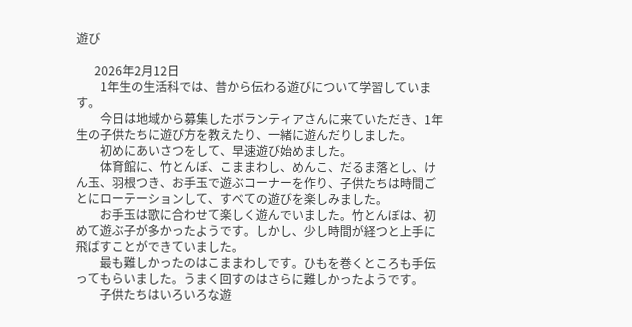遊び

      2026年2月12日
        1年生の生活科では、昔から伝わる遊びについて学習しています。
        今日は地域から募集したボランティアさんに来ていただき、1年生の子供たちに遊び方を教えたり、一緒に遊んだりしました。
        初めにあいさつをして、早速遊び始めました。
        体育館に、竹とんぼ、こままわし、めんこ、だるま落とし、けん玉、羽根つき、お手玉で遊ぶコーナーを作り、子供たちは時間ごとにローテーションして、すべての遊びを楽しみました。
        お手玉は歌に合わせて楽しく遊んでいました。竹とんぼは、初めて遊ぶ子が多かったようです。しかし、少し時間が経つと上手に飛ばすことができていました。
        最も難しかったのはこままわしです。ひもを巻くところも手伝ってもらいました。うまく回すのはさらに難しかったようです。
        子供たちはいろいろな遊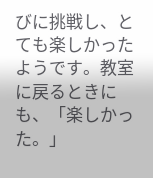びに挑戦し、とても楽しかったようです。教室に戻るときにも、「楽しかった。」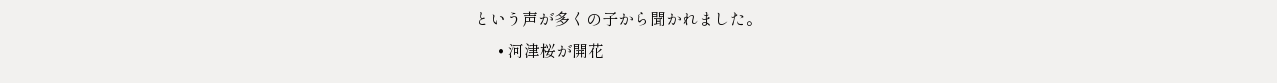という声が多くの子から聞かれました。
      • 河津桜が開花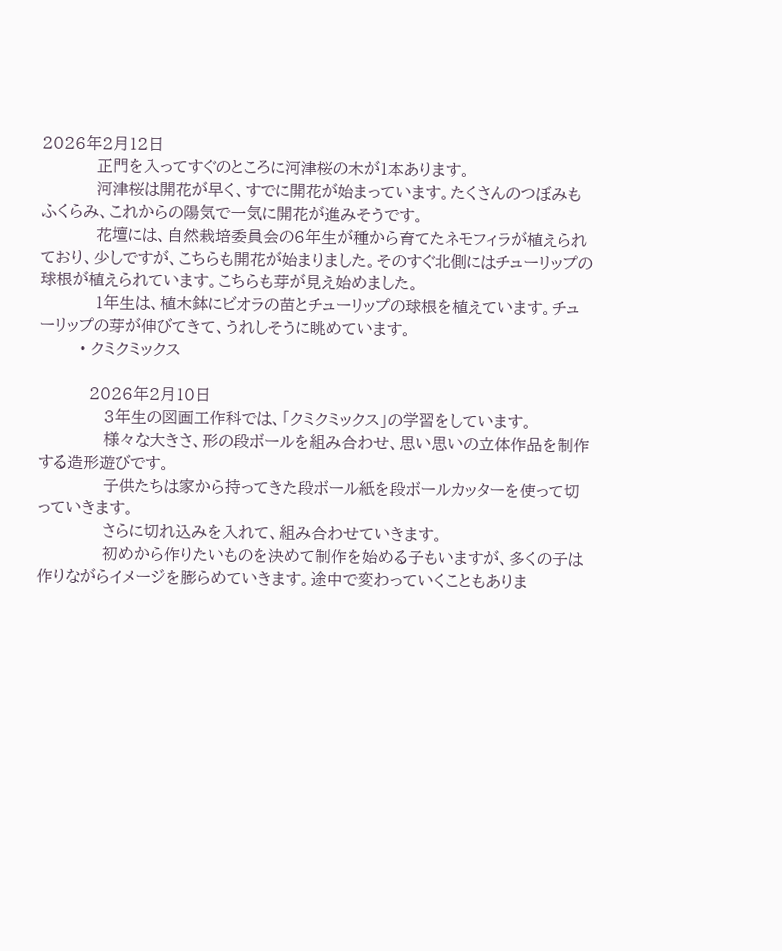2026年2月12日
           正門を入ってすぐのところに河津桜の木が1本あります。
           河津桜は開花が早く、すでに開花が始まっています。たくさんのつぼみもふくらみ、これからの陽気で一気に開花が進みそうです。
           花壇には、自然栽培委員会の6年生が種から育てたネモフィラが植えられており、少しですが、こちらも開花が始まりました。そのすぐ北側にはチューリップの球根が植えられています。こちらも芽が見え始めました。
           1年生は、植木鉢にビオラの苗とチューリップの球根を植えています。チューリップの芽が伸びてきて、うれしそうに眺めています。
        • クミクミックス

          2026年2月10日
             3年生の図画工作科では、「クミクミックス」の学習をしています。
             様々な大きさ、形の段ボールを組み合わせ、思い思いの立体作品を制作する造形遊びです。
             子供たちは家から持ってきた段ボール紙を段ボールカッターを使って切っていきます。
             さらに切れ込みを入れて、組み合わせていきます。
             初めから作りたいものを決めて制作を始める子もいますが、多くの子は作りながらイメージを膨らめていきます。途中で変わっていくこともありま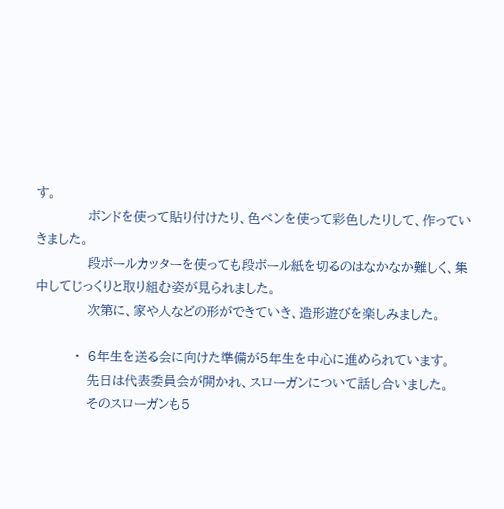す。
             ボンドを使って貼り付けたり、色ペンを使って彩色したりして、作っていきました。
             段ボールカッターを使っても段ボール紙を切るのはなかなか難しく、集中してじっくりと取り組む姿が見られました。
             次第に、家や人などの形ができていき、造形遊びを楽しみました。

          •  6年生を送る会に向けた準備が5年生を中心に進められています。
             先日は代表委員会が開かれ、スローガンについて話し合いました。
             そのスローガンも5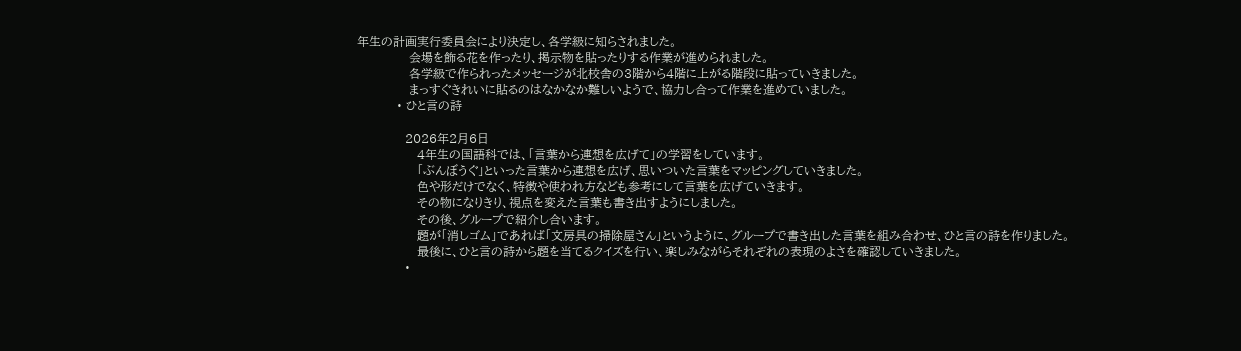年生の計画実行委員会により決定し、各学級に知らされました。
             会場を飾る花を作ったり、掲示物を貼ったりする作業が進められました。
             各学級で作られったメッセージが北校舎の3階から4階に上がる階段に貼っていきました。
             まっすぐきれいに貼るのはなかなか難しいようで、協力し合って作業を進めていました。
          • ひと言の詩

            2026年2月6日
               4年生の国語科では、「言葉から連想を広げて」の学習をしています。
               「ぶんぼうぐ」といった言葉から連想を広げ、思いついた言葉をマッピングしていきました。
               色や形だけでなく、特徴や使われ方なども参考にして言葉を広げていきます。
               その物になりきり、視点を変えた言葉も書き出すようにしました。
               その後、グループで紹介し合います。
               題が「消しゴム」であれば「文房具の掃除屋さん」というように、グループで書き出した言葉を組み合わせ、ひと言の詩を作りました。
               最後に、ひと言の詩から題を当てるクイズを行い、楽しみながらそれぞれの表現のよさを確認していきました。
            •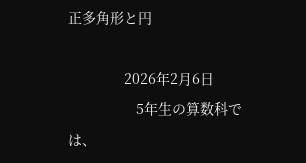正多角形と円

              2026年2月6日
                 5年生の算数科では、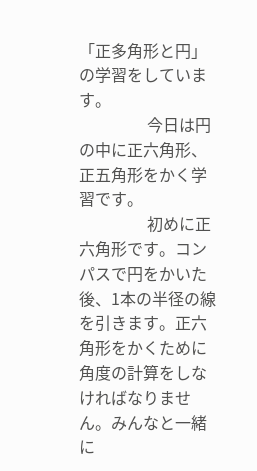「正多角形と円」の学習をしています。
                 今日は円の中に正六角形、正五角形をかく学習です。
                 初めに正六角形です。コンパスで円をかいた後、1本の半径の線を引きます。正六角形をかくために角度の計算をしなければなりません。みんなと一緒に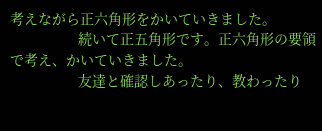考えながら正六角形をかいていきました。
                 続いて正五角形です。正六角形の要領で考え、かいていきました。
                 友達と確認しあったり、教わったり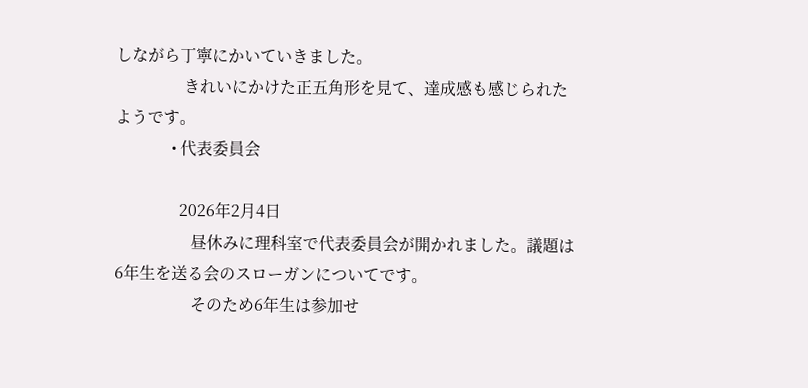しながら丁寧にかいていきました。
                 きれいにかけた正五角形を見て、達成感も感じられたようです。
              • 代表委員会

                2026年2月4日
                   昼休みに理科室で代表委員会が開かれました。議題は6年生を送る会のスローガンについてです。
                   そのため6年生は参加せ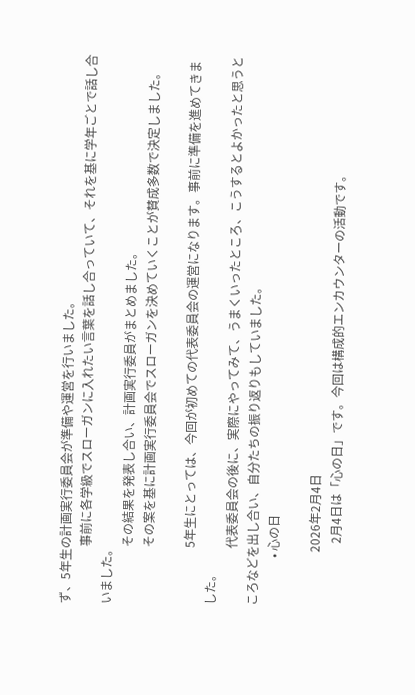ず、5年生の計画実行委員会が準備や運営を行いました。
                   事前に各学級でスローガンに入れたい言葉を話し合っていて、それを基に学年ごとで話し合いました。
                   その結果を発表し合い、計画実行委員がまとめました。
                   その案を基に計画実行委員会でスローガンを決めていくことが賛成多数で決定しました。

                   5年生にとっては、今回が初めての代表委員会の運営になります。事前に準備を進めてきました。
                   代表委員会の後に、実際にやってみて、うまくいったところ、こうするとよかったと思うところなどを出し合い、自分たちの振り返りもしていました。
                • 心の日

                  2026年2月4日
                     2月4日は「心の日」です。今回は構成的エンカウンターの活動です。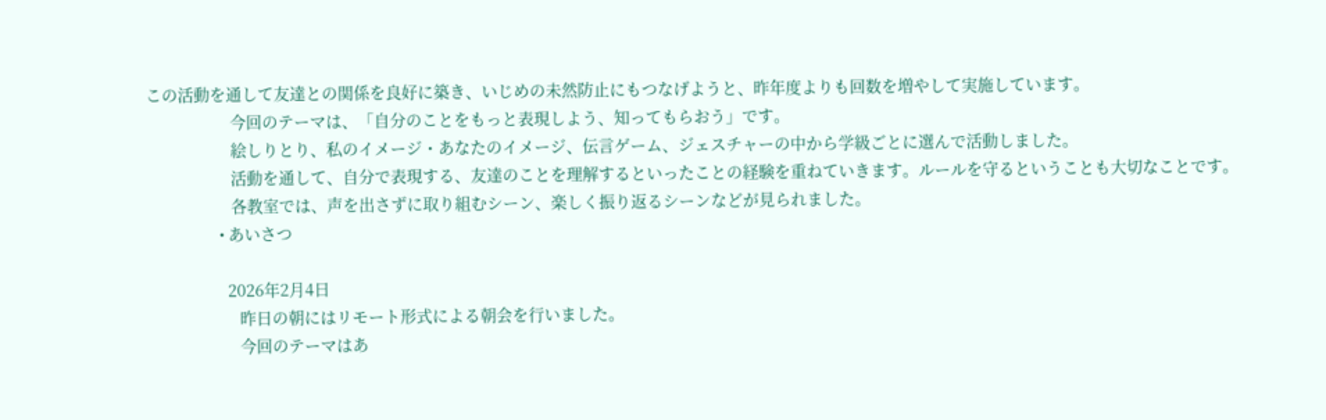この活動を通して友達との関係を良好に築き、いじめの未然防止にもつなげようと、昨年度よりも回数を増やして実施しています。
                     今回のテーマは、「自分のことをもっと表現しよう、知ってもらおう」です。
                     絵しりとり、私のイメージ・あなたのイメージ、伝言ゲーム、ジェスチャーの中から学級ごとに選んで活動しました。
                     活動を通して、自分で表現する、友達のことを理解するといったことの経験を重ねていきます。ルールを守るということも大切なことです。
                     各教室では、声を出さずに取り組むシーン、楽しく振り返るシーンなどが見られました。
                  • あいさつ

                    2026年2月4日
                       昨日の朝にはリモート形式による朝会を行いました。
                       今回のテーマはあ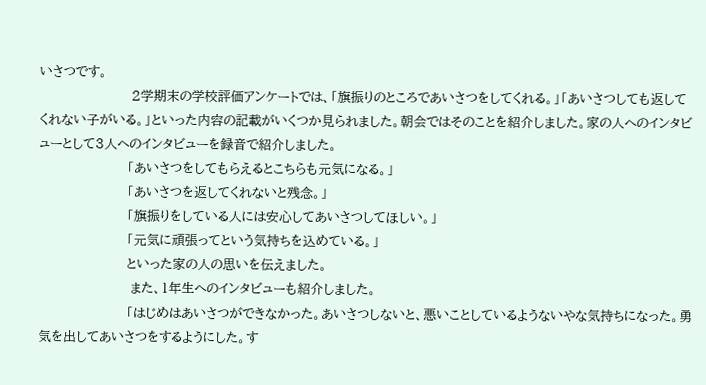いさつです。
                       2学期末の学校評価アンケートでは、「旗振りのところであいさつをしてくれる。」「あいさつしても返してくれない子がいる。」といった内容の記載がいくつか見られました。朝会ではそのことを紹介しました。家の人へのインタビューとして3人へのインタビューを録音で紹介しました。
                      「あいさつをしてもらえるとこちらも元気になる。」
                      「あいさつを返してくれないと残念。」
                      「旗振りをしている人には安心してあいさつしてほしい。」
                      「元気に頑張ってという気持ちを込めている。」
                      といった家の人の思いを伝えました。
                       また、1年生へのインタビューも紹介しました。
                      「はじめはあいさつができなかった。あいさつしないと、悪いことしているようないやな気持ちになった。勇気を出してあいさつをするようにした。す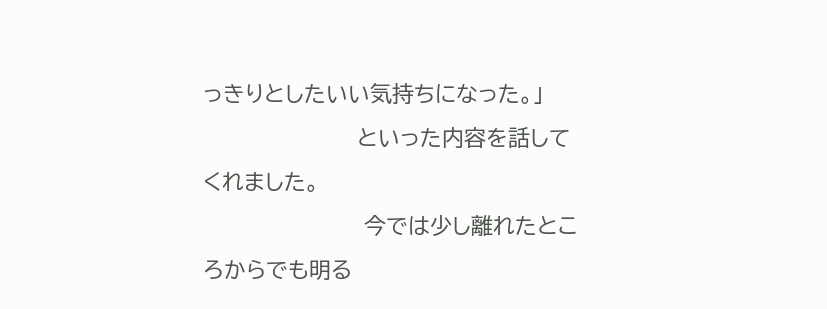っきりとしたいい気持ちになった。」
                      といった内容を話してくれました。
                       今では少し離れたところからでも明る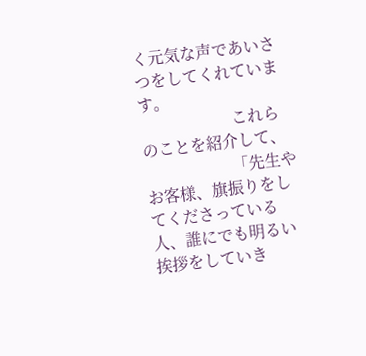く元気な声であいさつをしてくれています。
                       これらのことを紹介して、
                      「先生やお客様、旗振りをしてくださっている人、誰にでも明るい挨拶をしていき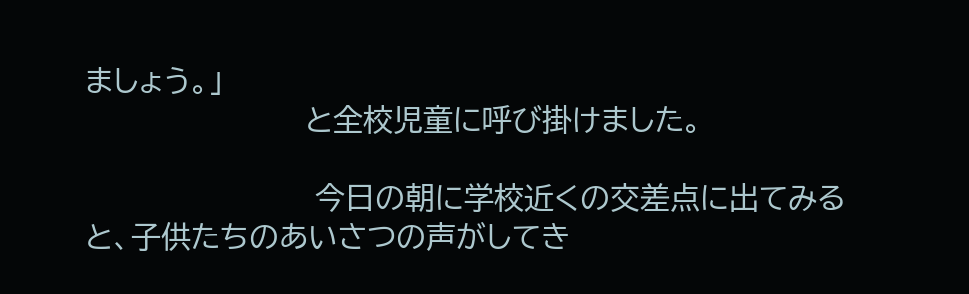ましょう。」
                      と全校児童に呼び掛けました。

                       今日の朝に学校近くの交差点に出てみると、子供たちのあいさつの声がしてき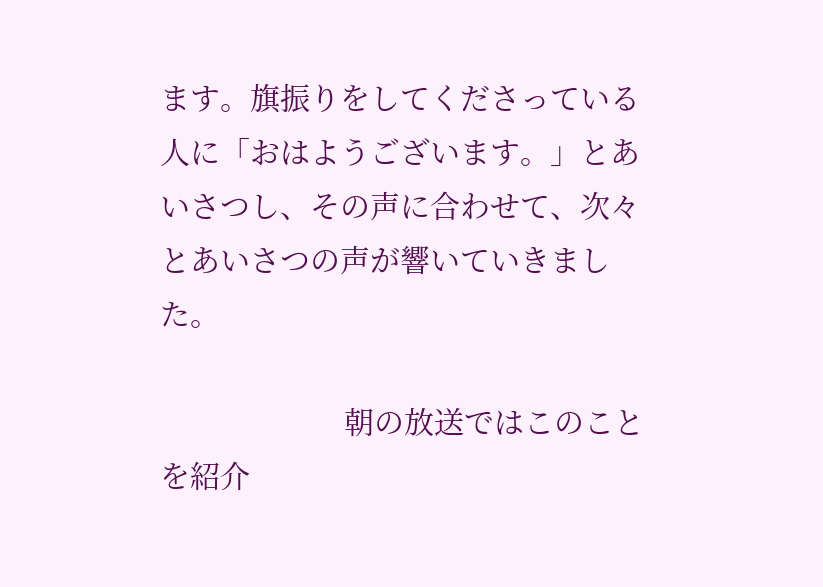ます。旗振りをしてくださっている人に「おはようございます。」とあいさつし、その声に合わせて、次々とあいさつの声が響いていきました。

                       朝の放送ではこのことを紹介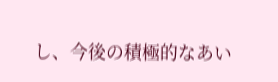し、今後の積極的なあい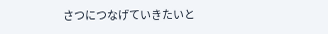さつにつなげていきたいと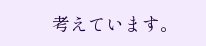考えています。